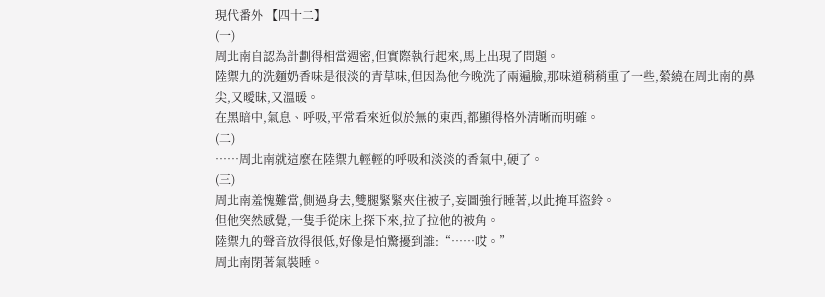現代番外 【四十二】
(一)
周北南自認為計劃得相當週密,但實際執行起來,馬上出現了問題。
陸禦九的洗麵奶香味是很淡的青草味,但因為他今晚洗了兩遍臉,那味道稍稍重了一些,縈繞在周北南的鼻尖,又曖昧,又溫暖。
在黑暗中,氣息、呼吸,平常看來近似於無的東西,都顯得格外清晰而明確。
(二)
……周北南就這麼在陸禦九輕輕的呼吸和淡淡的香氣中,硬了。
(三)
周北南羞愧難當,側過身去,雙腿緊緊夾住被子,妄圖強行睡著,以此掩耳盜鈴。
但他突然感覺,一隻手從床上探下來,拉了拉他的被角。
陸禦九的聲音放得很低,好像是怕驚擾到誰:“……哎。”
周北南閉著氣裝睡。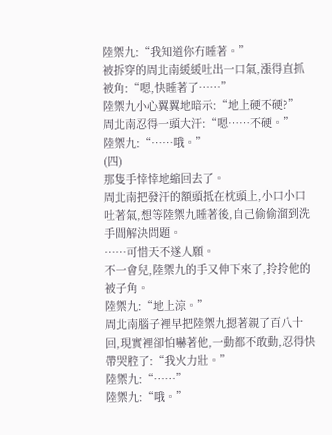陸禦九:“我知道你冇睡著。”
被拆穿的周北南緩緩吐出一口氣,漲得直抓被角:“嗯,快睡著了……”
陸禦九小心翼翼地暗示:“地上硬不硬?”
周北南忍得一頭大汗:“嗯……不硬。”
陸禦九:“……哦。”
(四)
那隻手悻悻地縮回去了。
周北南把發汗的額頭抵在枕頭上,小口小口吐著氣,想等陸禦九睡著後,自己偷偷溜到洗手間解決問題。
……可惜天不遂人願。
不一會兒,陸禦九的手又伸下來了,拎拎他的被子角。
陸禦九:“地上涼。”
周北南腦子裡早把陸禦九摁著親了百八十回,現實裡卻怕嚇著他,一動都不敢動,忍得快帶哭腔了:“我火力壯。”
陸禦九:“……”
陸禦九:“哦。”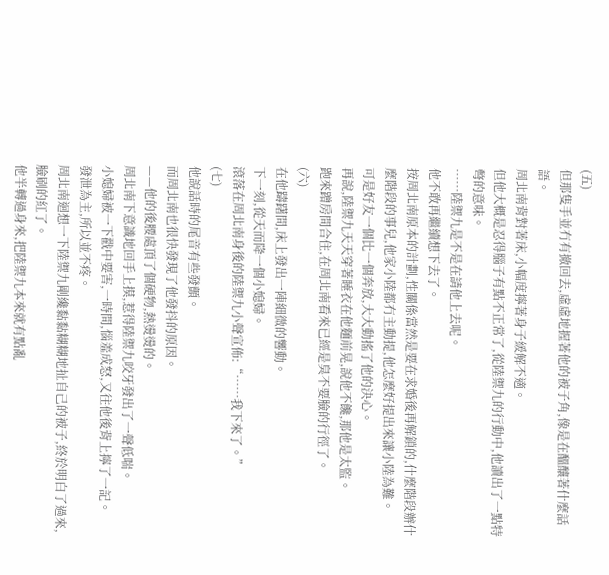(五)
但那隻手並冇有撤回去,虛虛地握著他的被子角,像是在醞釀著什麼話語。
周北南背對著床,小幅度擰著身子緩解不適。
但他大概是忍得腦子有點不正常了,從陸禦九的行動中,他讀出了一點特彆的意味。
……陸禦九是不是在請他上去呢。
他不敢再繼續想下去了。
按周北南原本的計劃,性關係當然是要在求婚後再解鎖的,什麼階段辦什麼階段的事兒,他家小陸都冇主動提,他怎麼好提出來讓小陸為難。
可是好友一個比一個奔放,大大動搖了他的決心。
再說,陸禦九天天穿著睡衣在他麵前晃,說他不饞,那他是太監。
跑來蹭房間合住,在周北南看來已經是臭不要臉的行徑了。
(六)
在他躊躇間,床上發出一陣細微的響動。
下一刻,從天而降一個小媳婦。
滾落在周北南身後的陸禦九小聲宣佈:“……我下來了。”
(七)
他說話時的尾音有些發顫。
而周北南也很快發現了他發抖的原因。
——他的後腰處頂了個硬物,熱燙燙的。
周北南下意識地回手上摸,惹得陸禦九咬牙發出了一聲低喘。
小媳婦被一下戳中要害,一時間,惱羞成怒,又往他後背上擰了一記。
發泄為主,所以並不疼。
周北南迴想一下陸禦九剛纔黏黏糊糊地扯自己的被子,終於明白了過來,臉刷的紅了。
他半轉過身來,把陸禦九本來就有點亂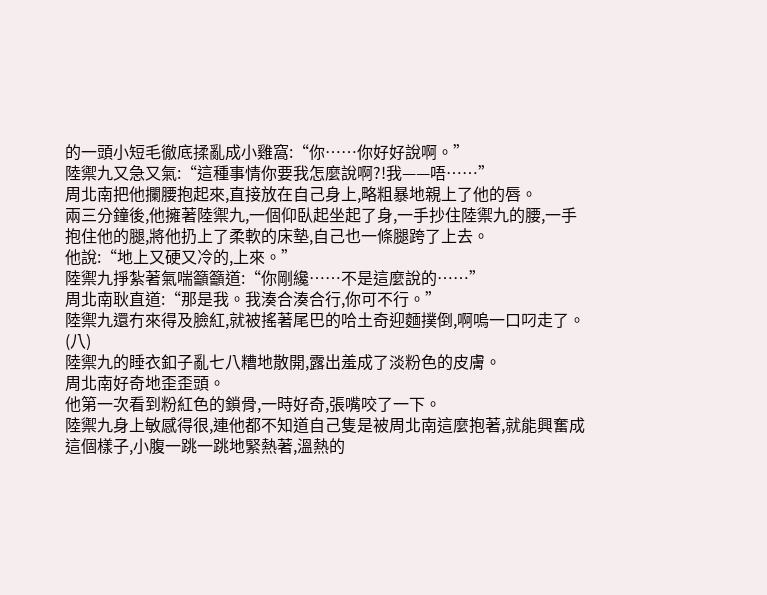的一頭小短毛徹底揉亂成小雞窩:“你……你好好說啊。”
陸禦九又急又氣:“這種事情你要我怎麼說啊?!我——唔……”
周北南把他攔腰抱起來,直接放在自己身上,略粗暴地親上了他的唇。
兩三分鐘後,他擁著陸禦九,一個仰臥起坐起了身,一手抄住陸禦九的腰,一手抱住他的腿,將他扔上了柔軟的床墊,自己也一條腿跨了上去。
他說:“地上又硬又冷的,上來。”
陸禦九掙紮著氣喘籲籲道:“你剛纔……不是這麼說的……”
周北南耿直道:“那是我。我湊合湊合行,你可不行。”
陸禦九還冇來得及臉紅,就被搖著尾巴的哈土奇迎麵撲倒,啊嗚一口叼走了。
(八)
陸禦九的睡衣釦子亂七八糟地散開,露出羞成了淡粉色的皮膚。
周北南好奇地歪歪頭。
他第一次看到粉紅色的鎖骨,一時好奇,張嘴咬了一下。
陸禦九身上敏感得很,連他都不知道自己隻是被周北南這麼抱著,就能興奮成這個樣子,小腹一跳一跳地緊熱著,溫熱的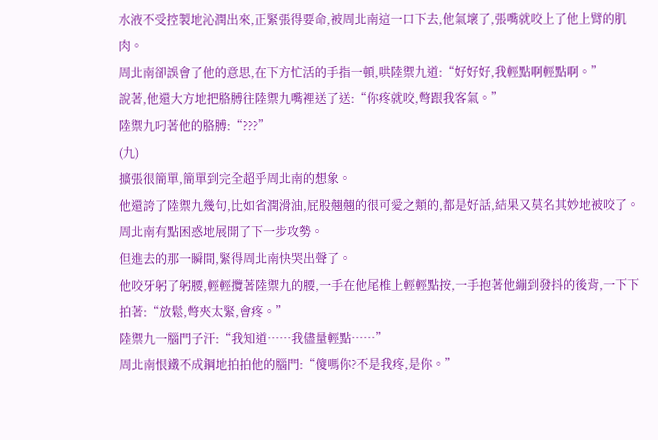水液不受控製地沁潤出來,正緊張得要命,被周北南這一口下去,他氣壞了,張嘴就咬上了他上臂的肌肉。
周北南卻誤會了他的意思,在下方忙活的手指一頓,哄陸禦九道:“好好好,我輕點啊輕點啊。”
說著,他還大方地把胳膊往陸禦九嘴裡送了送:“你疼就咬,彆跟我客氣。”
陸禦九叼著他的胳膊:“???”
(九)
擴張很簡單,簡單到完全超乎周北南的想象。
他還誇了陸禦九幾句,比如省潤滑油,屁股翹翹的很可愛之類的,都是好話,結果又莫名其妙地被咬了。
周北南有點困惑地展開了下一步攻勢。
但進去的那一瞬間,緊得周北南快哭出聲了。
他咬牙躬了躬腰,輕輕攬著陸禦九的腰,一手在他尾椎上輕輕點按,一手抱著他繃到發抖的後背,一下下拍著:“放鬆,彆夾太緊,會疼。”
陸禦九一腦門子汗:“我知道……我儘量輕點……”
周北南恨鐵不成鋼地拍拍他的腦門:“傻嗎你?不是我疼,是你。”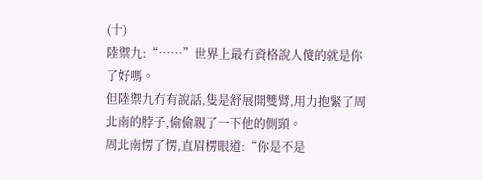(十)
陸禦九:“……”世界上最冇資格說人傻的就是你了好嗎。
但陸禦九冇有說話,隻是舒展開雙臂,用力抱緊了周北南的脖子,偷偷親了一下他的側頸。
周北南愣了愣,直眉楞眼道:“你是不是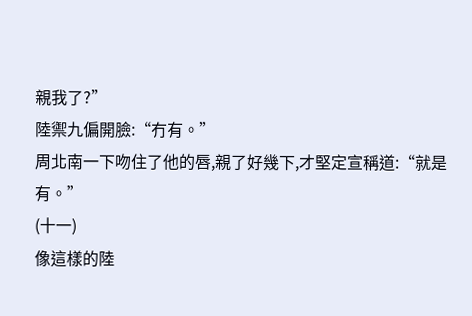親我了?”
陸禦九偏開臉:“冇有。”
周北南一下吻住了他的唇,親了好幾下,才堅定宣稱道:“就是有。”
(十一)
像這樣的陸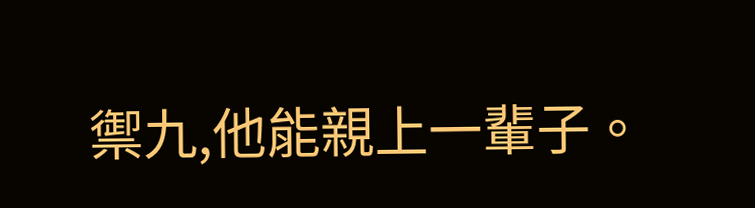禦九,他能親上一輩子。